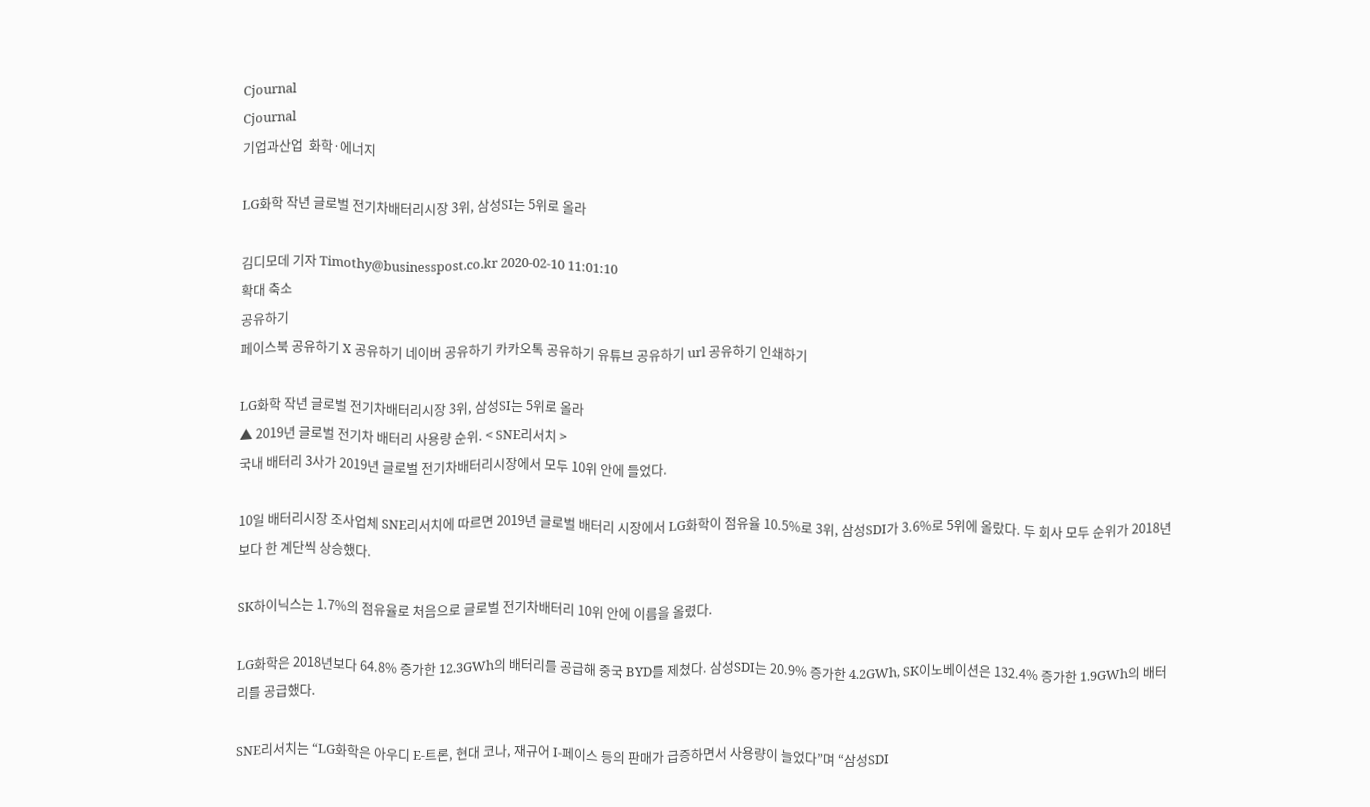Cjournal
Cjournal
기업과산업  화학·에너지

LG화학 작년 글로벌 전기차배터리시장 3위, 삼성SI는 5위로 올라

김디모데 기자 Timothy@businesspost.co.kr 2020-02-10 11:01:10
확대 축소
공유하기
페이스북 공유하기 X 공유하기 네이버 공유하기 카카오톡 공유하기 유튜브 공유하기 url 공유하기 인쇄하기

LG화학 작년 글로벌 전기차배터리시장 3위, 삼성SI는 5위로 올라
▲ 2019년 글로벌 전기차 배터리 사용량 순위. < SNE리서치 >
국내 배터리 3사가 2019년 글로벌 전기차배터리시장에서 모두 10위 안에 들었다.

10일 배터리시장 조사업체 SNE리서치에 따르면 2019년 글로벌 배터리 시장에서 LG화학이 점유율 10.5%로 3위, 삼성SDI가 3.6%로 5위에 올랐다. 두 회사 모두 순위가 2018년보다 한 계단씩 상승했다.

SK하이닉스는 1.7%의 점유율로 처음으로 글로벌 전기차배터리 10위 안에 이름을 올렸다.

LG화학은 2018년보다 64.8% 증가한 12.3GWh의 배터리를 공급해 중국 BYD를 제쳤다. 삼성SDI는 20.9% 증가한 4.2GWh, SK이노베이션은 132.4% 증가한 1.9GWh의 배터리를 공급했다.

SNE리서치는 “LG화학은 아우디 E-트론, 현대 코나, 재규어 I-페이스 등의 판매가 급증하면서 사용량이 늘었다”며 “삼성SDI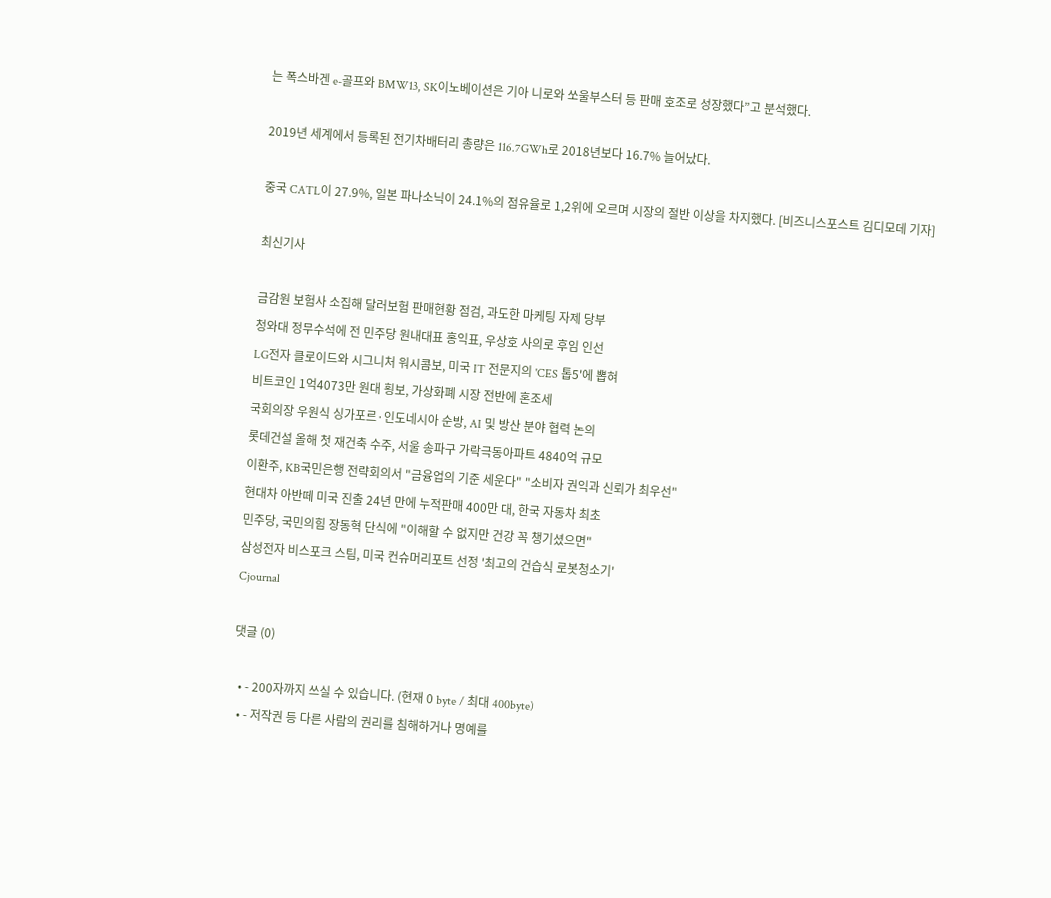는 폭스바겐 e-골프와 BMW13, SK이노베이션은 기아 니로와 쏘울부스터 등 판매 호조로 성장했다”고 분석했다.

2019년 세계에서 등록된 전기차배터리 총량은 116.7GWh로 2018년보다 16.7% 늘어났다.

중국 CATL이 27.9%, 일본 파나소닉이 24.1%의 점유율로 1,2위에 오르며 시장의 절반 이상을 차지했다. [비즈니스포스트 김디모데 기자]

최신기사

금감원 보험사 소집해 달러보험 판매현황 점검, 과도한 마케팅 자제 당부
청와대 정무수석에 전 민주당 원내대표 홍익표, 우상호 사의로 후임 인선
LG전자 클로이드와 시그니처 워시콤보, 미국 IT 전문지의 'CES 톱5'에 뽑혀
비트코인 1억4073만 원대 횡보, 가상화폐 시장 전반에 혼조세
국회의장 우원식 싱가포르·인도네시아 순방, AI 및 방산 분야 협력 논의
롯데건설 올해 첫 재건축 수주, 서울 송파구 가락극동아파트 4840억 규모
이환주, KB국민은행 전략회의서 "금융업의 기준 세운다" "소비자 권익과 신뢰가 최우선"
현대차 아반떼 미국 진출 24년 만에 누적판매 400만 대, 한국 자동차 최초
민주당, 국민의힘 장동혁 단식에 "이해할 수 없지만 건강 꼭 챙기셨으면"
삼성전자 비스포크 스팀, 미국 컨슈머리포트 선정 '최고의 건습식 로봇청소기'
Cjournal

댓글 (0)

  • - 200자까지 쓰실 수 있습니다. (현재 0 byte / 최대 400byte)
  • - 저작권 등 다른 사람의 권리를 침해하거나 명예를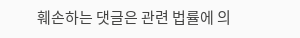훼손하는 댓글은 관련 법률에 의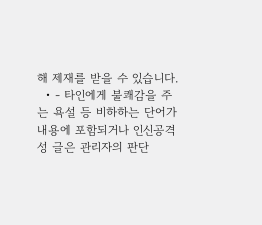해 제재를 받을 수 있습니다.
  • - 타인에게 불쾌감을 주는 욕설 등 비하하는 단어가 내용에 포함되거나 인신공격성 글은 관리자의 판단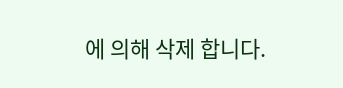에 의해 삭제 합니다.